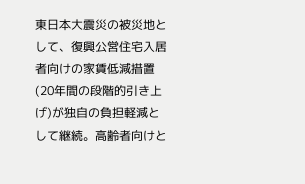東日本大震災の被災地として、復興公営住宅入居者向けの家賃低減措置(20年間の段階的引き上げ)が独自の負担軽減として継続。高齢者向けと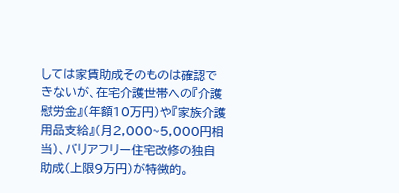しては家賃助成そのものは確認できないが、在宅介護世帯への『介護慰労金』(年額10万円)や『家族介護用品支給』(月2,000~5,000円相当)、バリアフリー住宅改修の独自助成(上限9万円)が特徴的。